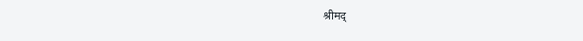श्रीमद्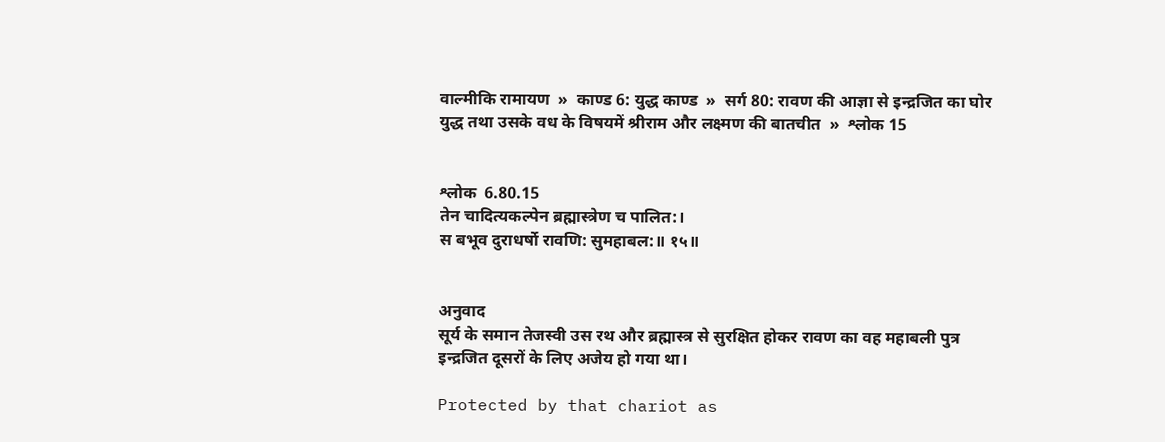वाल्मीकि रामायण  »  काण्ड 6: युद्ध काण्ड  »  सर्ग 80: रावण की आज्ञा से इन्द्रजित का घोर युद्ध तथा उसके वध के विषयमें श्रीराम और लक्ष्मण की बातचीत  »  श्लोक 15


श्लोक  6.80.15
तेन चादित्यकल्पेन ब्रह्मास्त्रेण च पालित:।
स बभूव दुराधर्षो रावणि: सुमहाबल:॥ १५॥


अनुवाद
सूर्य के समान तेजस्वी उस रथ और ब्रह्मास्त्र से सुरक्षित होकर रावण का वह महाबली पुत्र इन्द्रजित दूसरों के लिए अजेय हो गया था।

Protected by that chariot as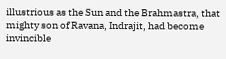illustrious as the Sun and the Brahmastra, that mighty son of Ravana, Indrajit, had become invincible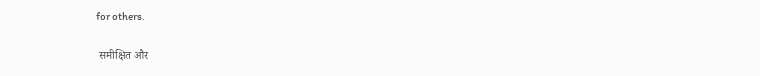for others.

 समीक्षित और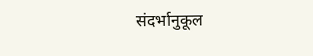संदर्भानुकूल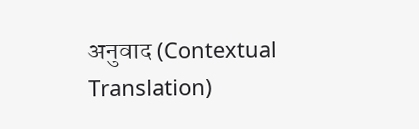अनुवाद (Contextual Translation)